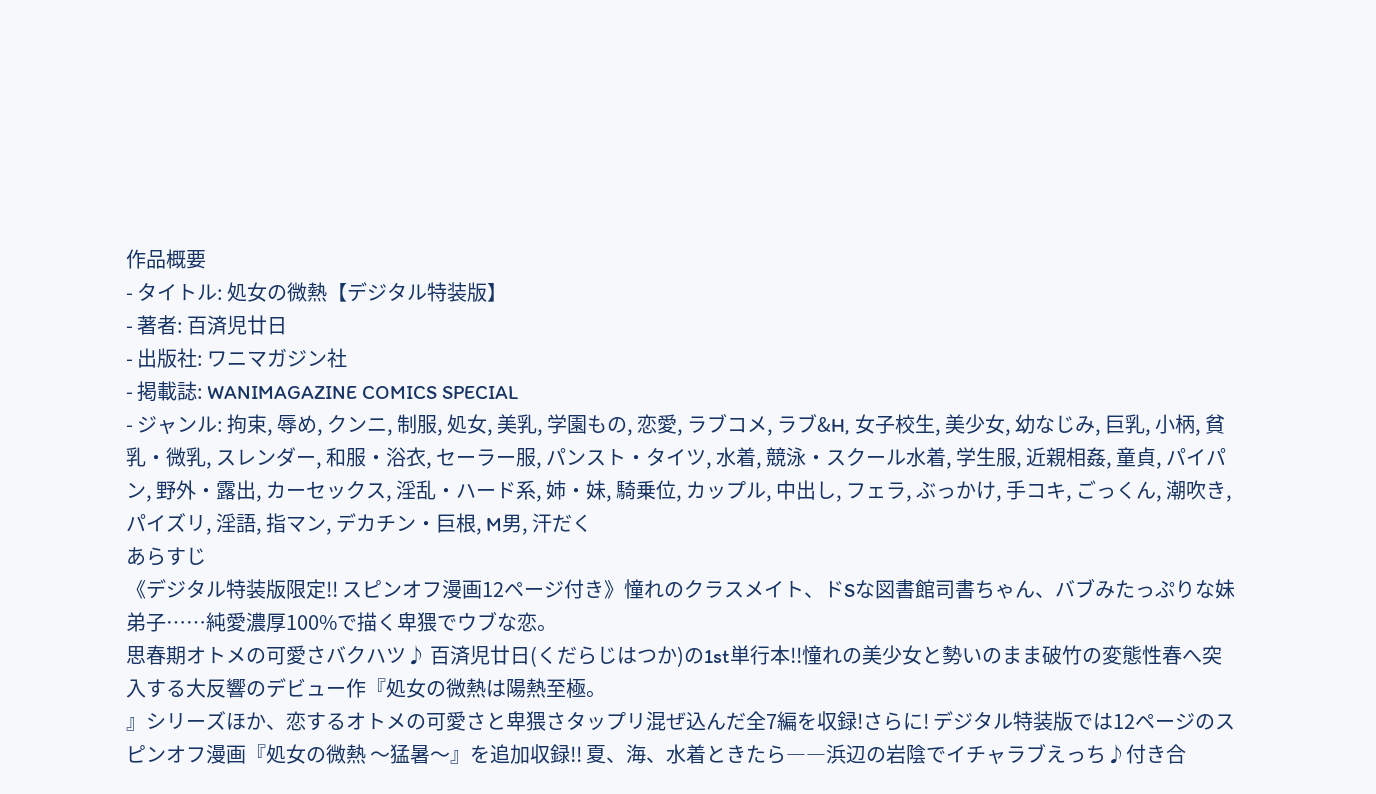作品概要
- タイトル: 処女の微熱【デジタル特装版】
- 著者: 百済児廿日
- 出版社: ワニマガジン社
- 掲載誌: WANIMAGAZINE COMICS SPECIAL
- ジャンル: 拘束, 辱め, クンニ, 制服, 処女, 美乳, 学園もの, 恋愛, ラブコメ, ラブ&H, 女子校生, 美少女, 幼なじみ, 巨乳, 小柄, 貧乳・微乳, スレンダー, 和服・浴衣, セーラー服, パンスト・タイツ, 水着, 競泳・スクール水着, 学生服, 近親相姦, 童貞, パイパン, 野外・露出, カーセックス, 淫乱・ハード系, 姉・妹, 騎乗位, カップル, 中出し, フェラ, ぶっかけ, 手コキ, ごっくん, 潮吹き, パイズリ, 淫語, 指マン, デカチン・巨根, M男, 汗だく
あらすじ
《デジタル特装版限定!! スピンオフ漫画12ページ付き》憧れのクラスメイト、ドSな図書館司書ちゃん、バブみたっぷりな妹弟子……純愛濃厚100%で描く卑猥でウブな恋。
思春期オトメの可愛さバクハツ♪ 百済児廿日(くだらじはつか)の1st単行本!!憧れの美少女と勢いのまま破竹の変態性春へ突入する大反響のデビュー作『処女の微熱は陽熱至極。
』シリーズほか、恋するオトメの可愛さと卑猥さタップリ混ぜ込んだ全7編を収録!さらに! デジタル特装版では12ページのスピンオフ漫画『処女の微熱 〜猛暑〜』を追加収録!! 夏、海、水着ときたら――浜辺の岩陰でイチャラブえっち♪付き合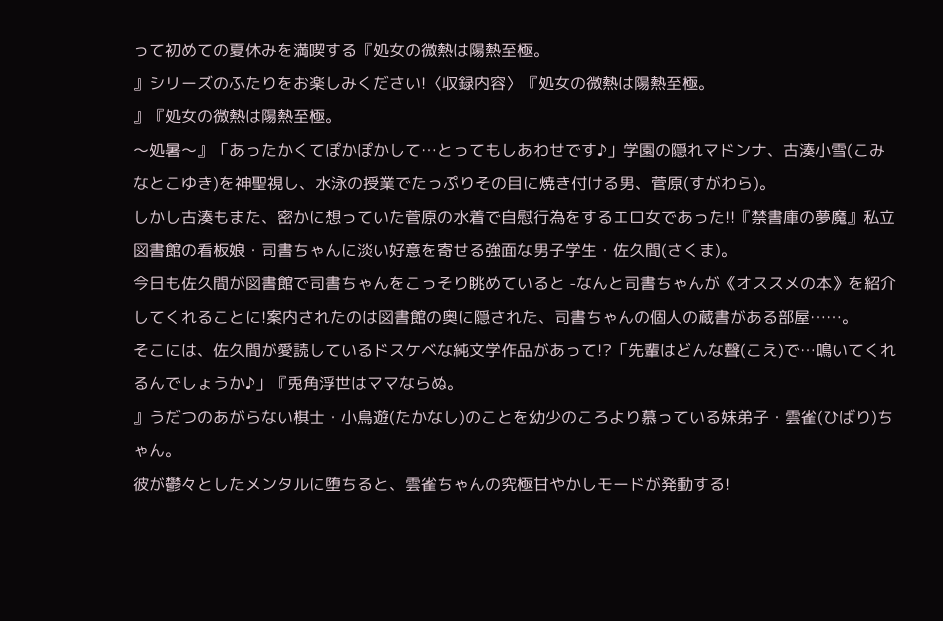って初めての夏休みを満喫する『処女の微熱は陽熱至極。
』シリーズのふたりをお楽しみください!〈収録内容〉『処女の微熱は陽熱至極。
』『処女の微熱は陽熱至極。
〜処暑〜』「あったかくてぽかぽかして…とってもしあわせです♪」学園の隠れマドンナ、古湊小雪(こみなとこゆき)を神聖視し、水泳の授業でたっぷりその目に焼き付ける男、菅原(すがわら)。
しかし古湊もまた、密かに想っていた菅原の水着で自慰行為をするエロ女であった!!『禁書庫の夢魔』私立図書館の看板娘・司書ちゃんに淡い好意を寄せる強面な男子学生・佐久間(さくま)。
今日も佐久間が図書館で司書ちゃんをこっそり眺めていると -なんと司書ちゃんが《オススメの本》を紹介してくれることに!案内されたのは図書館の奥に隠された、司書ちゃんの個人の蔵書がある部屋……。
そこには、佐久間が愛読しているドスケベな純文学作品があって!?「先輩はどんな聲(こえ)で…鳴いてくれるんでしょうか♪」『兎角浮世はママならぬ。
』うだつのあがらない棋士・小鳥遊(たかなし)のことを幼少のころより慕っている妹弟子・雲雀(ひばり)ちゃん。
彼が鬱々としたメンタルに堕ちると、雲雀ちゃんの究極甘やかしモードが発動する!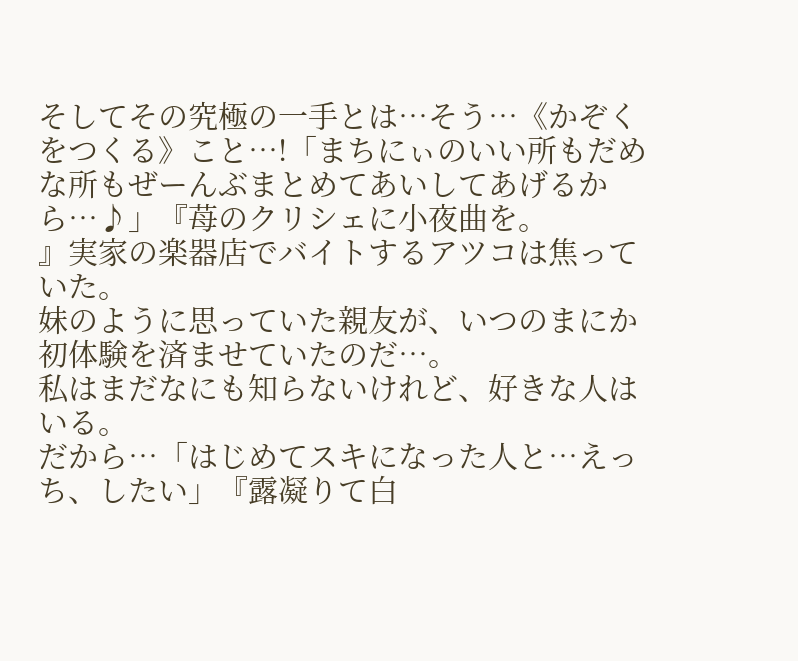そしてその究極の一手とは…そう…《かぞくをつくる》こと…!「まちにぃのいい所もだめな所もぜーんぶまとめてあいしてあげるから…♪」『苺のクリシェに小夜曲を。
』実家の楽器店でバイトするアツコは焦っていた。
妹のように思っていた親友が、いつのまにか初体験を済ませていたのだ…。
私はまだなにも知らないけれど、好きな人はいる。
だから…「はじめてスキになった人と…えっち、したい」『露凝りて白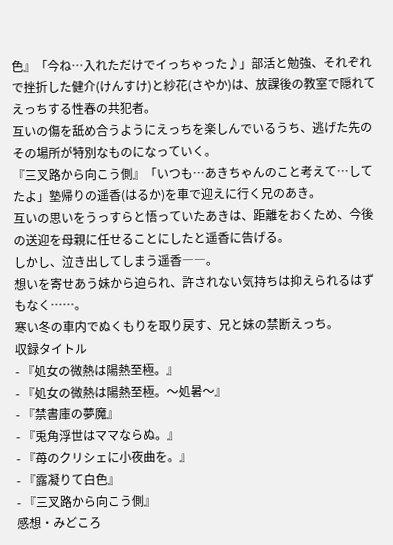色』「今ね…入れただけでイっちゃった♪」部活と勉強、それぞれで挫折した健介(けんすけ)と紗花(さやか)は、放課後の教室で隠れてえっちする性春の共犯者。
互いの傷を舐め合うようにえっちを楽しんでいるうち、逃げた先のその場所が特別なものになっていく。
『三叉路から向こう側』「いつも…あきちゃんのこと考えて…してたよ」塾帰りの遥香(はるか)を車で迎えに行く兄のあき。
互いの思いをうっすらと悟っていたあきは、距離をおくため、今後の送迎を母親に任せることにしたと遥香に告げる。
しかし、泣き出してしまう遥香――。
想いを寄せあう妹から迫られ、許されない気持ちは抑えられるはずもなく……。
寒い冬の車内でぬくもりを取り戻す、兄と妹の禁断えっち。
収録タイトル
- 『処女の微熱は陽熱至極。』
- 『処女の微熱は陽熱至極。〜処暑〜』
- 『禁書庫の夢魔』
- 『兎角浮世はママならぬ。』
- 『苺のクリシェに小夜曲を。』
- 『露凝りて白色』
- 『三叉路から向こう側』
感想・みどころ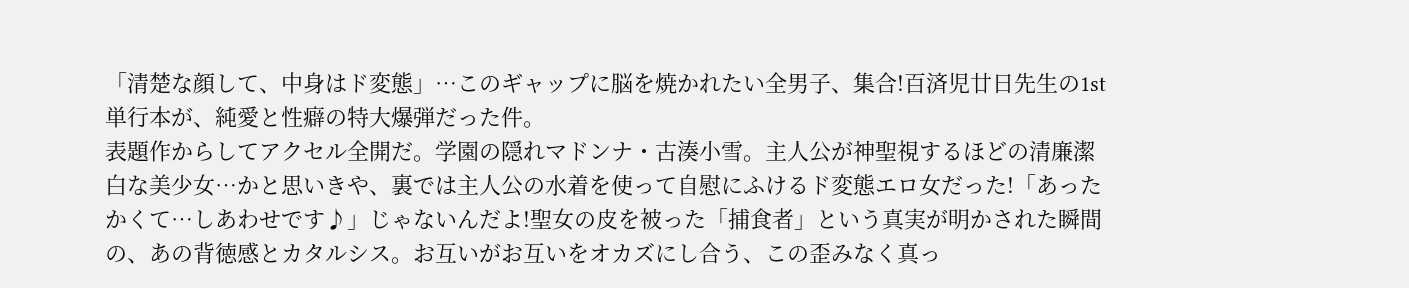「清楚な顔して、中身はド変態」…このギャップに脳を焼かれたい全男子、集合!百済児廿日先生の1st単行本が、純愛と性癖の特大爆弾だった件。
表題作からしてアクセル全開だ。学園の隠れマドンナ・古湊小雪。主人公が神聖視するほどの清廉潔白な美少女…かと思いきや、裏では主人公の水着を使って自慰にふけるド変態エロ女だった!「あったかくて…しあわせです♪」じゃないんだよ!聖女の皮を被った「捕食者」という真実が明かされた瞬間の、あの背徳感とカタルシス。お互いがお互いをオカズにし合う、この歪みなく真っ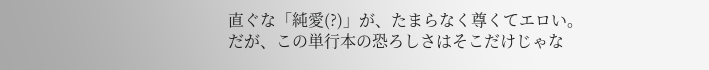直ぐな「純愛(?)」が、たまらなく尊くてエロい。
だが、この単行本の恐ろしさはそこだけじゃな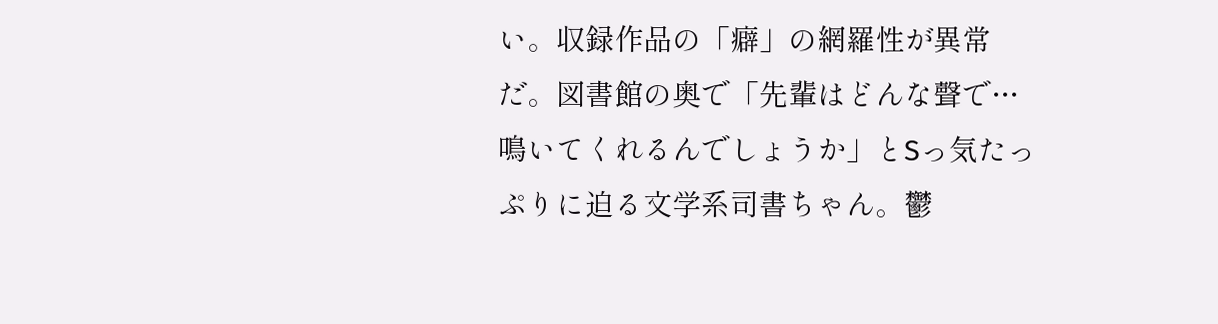い。収録作品の「癖」の網羅性が異常だ。図書館の奥で「先輩はどんな聲で…鳴いてくれるんでしょうか」とSっ気たっぷりに迫る文学系司書ちゃん。鬱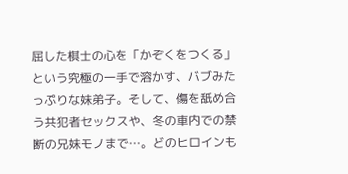屈した棋士の心を「かぞくをつくる」という究極の一手で溶かす、バブみたっぷりな妹弟子。そして、傷を舐め合う共犯者セックスや、冬の車内での禁断の兄妹モノまで…。どのヒロインも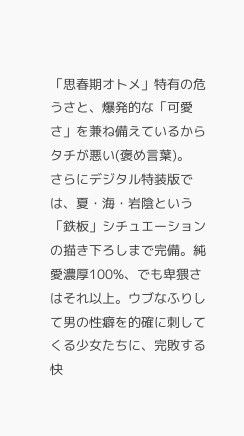「思春期オトメ」特有の危うさと、爆発的な「可愛さ」を兼ね備えているからタチが悪い(褒め言葉)。
さらにデジタル特装版では、夏・海・岩陰という「鉄板」シチュエーションの描き下ろしまで完備。純愛濃厚100%、でも卑猥さはそれ以上。ウブなふりして男の性癖を的確に刺してくる少女たちに、完敗する快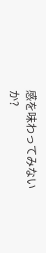感を味わってみないか?